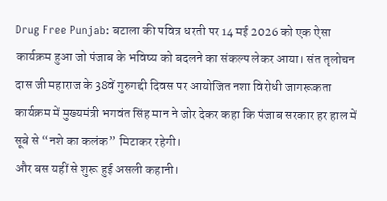Drug Free Punjab: बटाला की पवित्र धरती पर 14 मई 2026 को एक ऐसा कार्यक्रम हुआ जो पंजाब के भविष्य को बदलने का संकल्प लेकर आया। संत तृलोचन दास जी महाराज के 38वें गुरुगद्दी दिवस पर आयोजित नशा विरोधी जागरूकता कार्यक्रम में मुख्यमंत्री भगवंत सिंह मान ने जोर देकर कहा कि पंजाब सरकार हर हाल में सूबे से “नशे का कलंक” मिटाकर रहेगी।
और बस यहीं से शुरू हुई असली कहानी।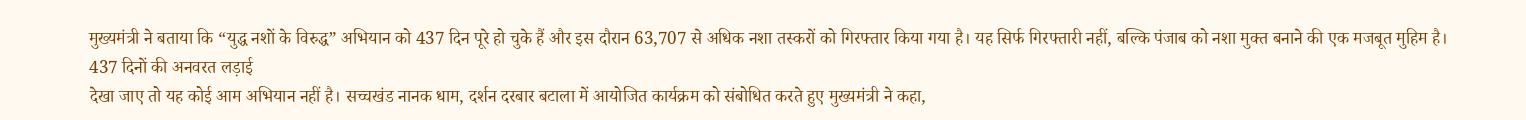मुख्यमंत्री ने बताया कि “युद्ध नशों के विरुद्ध” अभियान को 437 दिन पूरे हो चुके हैं और इस दौरान 63,707 से अधिक नशा तस्करों को गिरफ्तार किया गया है। यह सिर्फ गिरफ्तारी नहीं, बल्कि पंजाब को नशा मुक्त बनाने की एक मजबूत मुहिम है।
437 दिनों की अनवरत लड़ाई
देखा जाए तो यह कोई आम अभियान नहीं है। सच्चखंड नानक धाम, दर्शन दरबार बटाला में आयोजित कार्यक्रम को संबोधित करते हुए मुख्यमंत्री ने कहा,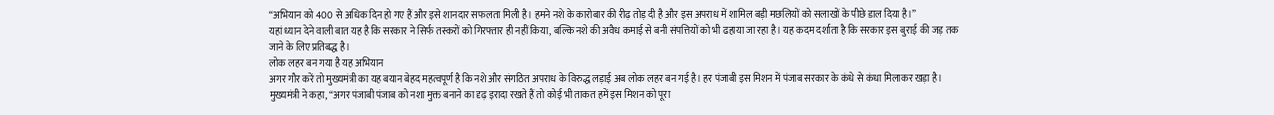“अभियान को 400 से अधिक दिन हो गए हैं और इसे शानदार सफलता मिली है। हमने नशे के कारोबार की रीढ़ तोड़ दी है और इस अपराध में शामिल बड़ी मछलियों को सलाखों के पीछे डाल दिया है।”
यहां ध्यान देने वाली बात यह है कि सरकार ने सिर्फ तस्करों को गिरफ्तार ही नहीं किया, बल्कि नशे की अवैध कमाई से बनी संपत्तियों को भी ढहाया जा रहा है। यह कदम दर्शाता है कि सरकार इस बुराई की जड़ तक जाने के लिए प्रतिबद्ध है।
लोक लहर बन गया है यह अभियान
अगर गौर करें तो मुख्यमंत्री का यह बयान बेहद महत्वपूर्ण है कि नशे और संगठित अपराध के विरुद्ध लड़ाई अब लोक लहर बन गई है। हर पंजाबी इस मिशन में पंजाब सरकार के कंधे से कंधा मिलाकर खड़ा है।
मुख्यमंत्री ने कहा, “अगर पंजाबी पंजाब को नशा मुक्त बनाने का दृढ़ इरादा रखते हैं तो कोई भी ताकत हमें इस मिशन को पूरा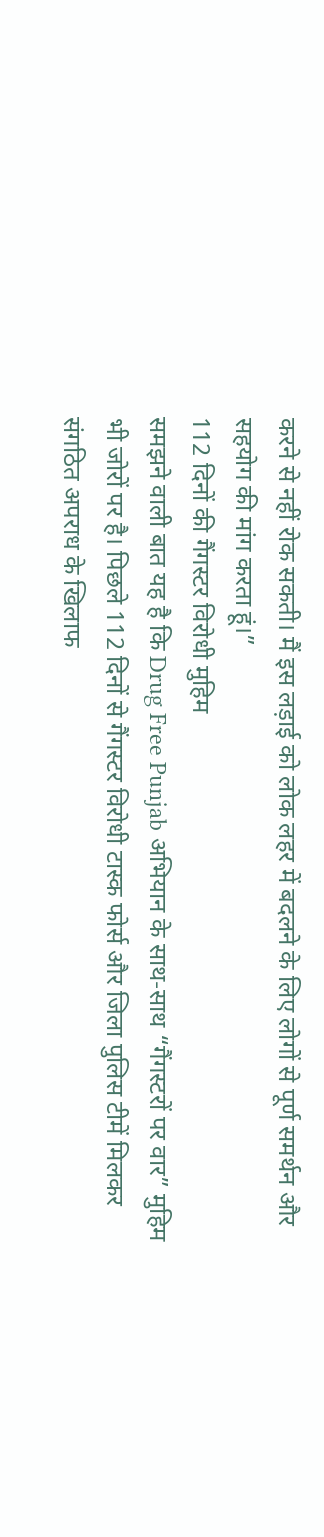करने से नहीं रोक सकती। मैं इस लड़ाई को लोक लहर में बदलने के लिए लोगों से पूर्ण समर्थन और सहयोग की मांग करता हूं।”
112 दिनों की गैंगस्टर विरोधी मुहिम
समझने वाली बात यह है कि Drug Free Punjab अभियान के साथ-साथ “गैंगस्टरों पर वार” मुहिम भी जोरों पर है। पिछले 112 दिनों से गैंगस्टर विरोधी टास्क फोर्स और जिला पुलिस टीमें मिलकर संगठित अपराध के खिलाफ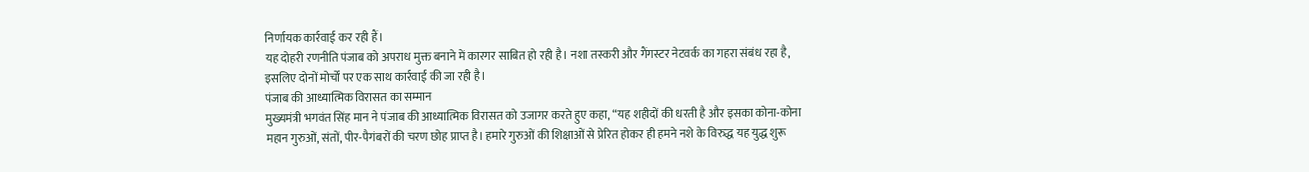निर्णायक कार्रवाई कर रही हैं।
यह दोहरी रणनीति पंजाब को अपराध मुक्त बनाने में कारगर साबित हो रही है। नशा तस्करी और गैंगस्टर नेटवर्क का गहरा संबंध रहा है, इसलिए दोनों मोर्चों पर एक साथ कार्रवाई की जा रही है।
पंजाब की आध्यात्मिक विरासत का सम्मान
मुख्यमंत्री भगवंत सिंह मान ने पंजाब की आध्यात्मिक विरासत को उजागर करते हुए कहा, “यह शहीदों की धरती है और इसका कोना-कोना महान गुरुओं, संतों, पीर-पैगंबरों की चरण छोह प्राप्त है। हमारे गुरुओं की शिक्षाओं से प्रेरित होकर ही हमने नशे के विरुद्ध यह युद्ध शुरू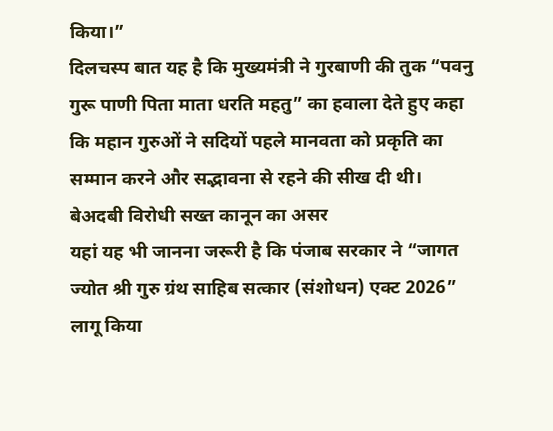किया।”
दिलचस्प बात यह है कि मुख्यमंत्री ने गुरबाणी की तुक “पवनु गुरू पाणी पिता माता धरति महतु” का हवाला देते हुए कहा कि महान गुरुओं ने सदियों पहले मानवता को प्रकृति का सम्मान करने और सद्भावना से रहने की सीख दी थी।
बेअदबी विरोधी सख्त कानून का असर
यहां यह भी जानना जरूरी है कि पंजाब सरकार ने “जागत ज्योत श्री गुरु ग्रंथ साहिब सत्कार (संशोधन) एक्ट 2026” लागू किया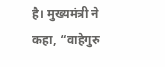है। मुख्यमंत्री ने कहा, “वाहेगुरु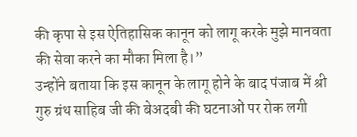की कृपा से इस ऐतिहासिक कानून को लागू करके मुझे मानवता की सेवा करने का मौका मिला है।”
उन्होंने बताया कि इस कानून के लागू होने के बाद पंजाब में श्री गुरु ग्रंथ साहिब जी की बेअदबी की घटनाओं पर रोक लगी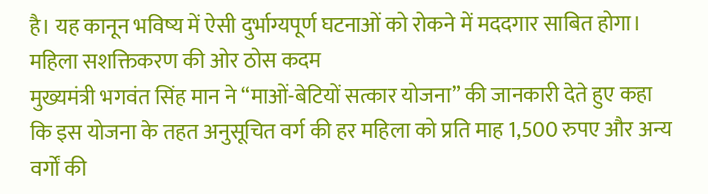है। यह कानून भविष्य में ऐसी दुर्भाग्यपूर्ण घटनाओं को रोकने में मददगार साबित होगा।
महिला सशक्तिकरण की ओर ठोस कदम
मुख्यमंत्री भगवंत सिंह मान ने “माओं-बेटियों सत्कार योजना” की जानकारी देते हुए कहा कि इस योजना के तहत अनुसूचित वर्ग की हर महिला को प्रति माह 1,500 रुपए और अन्य वर्गों की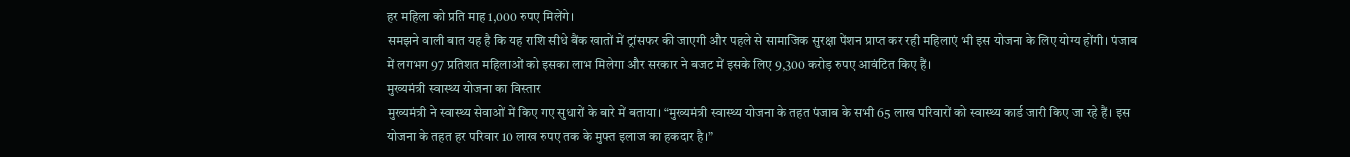हर महिला को प्रति माह 1,000 रुपए मिलेंगे।
समझने वाली बात यह है कि यह राशि सीधे बैंक खातों में ट्रांसफर की जाएगी और पहले से सामाजिक सुरक्षा पेंशन प्राप्त कर रही महिलाएं भी इस योजना के लिए योग्य होंगी। पंजाब में लगभग 97 प्रतिशत महिलाओं को इसका लाभ मिलेगा और सरकार ने बजट में इसके लिए 9,300 करोड़ रुपए आवंटित किए हैं।
मुख्यमंत्री स्वास्थ्य योजना का विस्तार
मुख्यमंत्री ने स्वास्थ्य सेवाओं में किए गए सुधारों के बारे में बताया। “मुख्यमंत्री स्वास्थ्य योजना के तहत पंजाब के सभी 65 लाख परिवारों को स्वास्थ्य कार्ड जारी किए जा रहे हैं। इस योजना के तहत हर परिवार 10 लाख रुपए तक के मुफ्त इलाज का हकदार है।”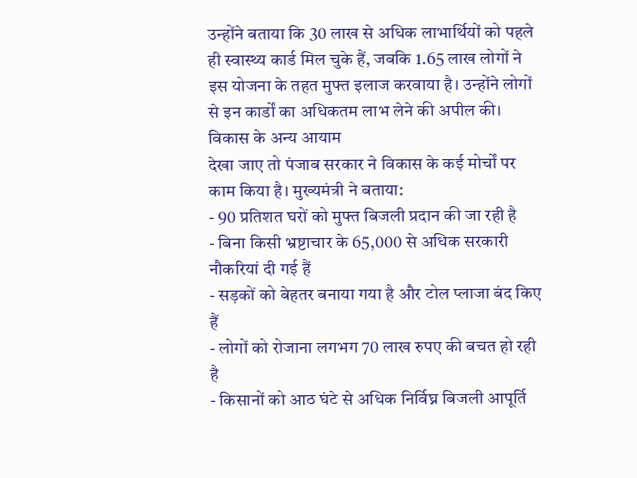उन्होंने बताया कि 30 लाख से अधिक लाभार्थियों को पहले ही स्वास्थ्य कार्ड मिल चुके हैं, जबकि 1.65 लाख लोगों ने इस योजना के तहत मुफ्त इलाज करवाया है। उन्होंने लोगों से इन कार्डों का अधिकतम लाभ लेने की अपील की।
विकास के अन्य आयाम
देखा जाए तो पंजाब सरकार ने विकास के कई मोर्चों पर काम किया है। मुख्यमंत्री ने बताया:
- 90 प्रतिशत घरों को मुफ्त बिजली प्रदान की जा रही है
- बिना किसी भ्रष्टाचार के 65,000 से अधिक सरकारी नौकरियां दी गई हैं
- सड़कों को बेहतर बनाया गया है और टोल प्लाजा बंद किए हैं
- लोगों को रोजाना लगभग 70 लाख रुपए की बचत हो रही है
- किसानों को आठ घंटे से अधिक निर्विघ्न बिजली आपूर्ति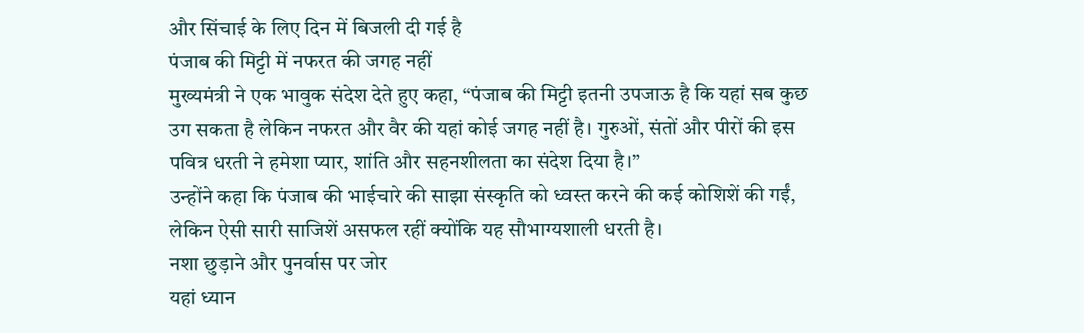और सिंचाई के लिए दिन में बिजली दी गई है
पंजाब की मिट्टी में नफरत की जगह नहीं
मुख्यमंत्री ने एक भावुक संदेश देते हुए कहा, “पंजाब की मिट्टी इतनी उपजाऊ है कि यहां सब कुछ उग सकता है लेकिन नफरत और वैर की यहां कोई जगह नहीं है। गुरुओं, संतों और पीरों की इस पवित्र धरती ने हमेशा प्यार, शांति और सहनशीलता का संदेश दिया है।”
उन्होंने कहा कि पंजाब की भाईचारे की साझा संस्कृति को ध्वस्त करने की कई कोशिशें की गईं, लेकिन ऐसी सारी साजिशें असफल रहीं क्योंकि यह सौभाग्यशाली धरती है।
नशा छुड़ाने और पुनर्वास पर जोर
यहां ध्यान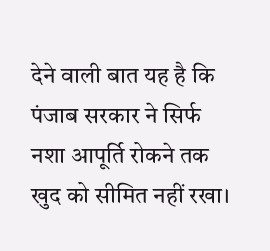देने वाली बात यह है कि पंजाब सरकार ने सिर्फ नशा आपूर्ति रोकने तक खुद को सीमित नहीं रखा।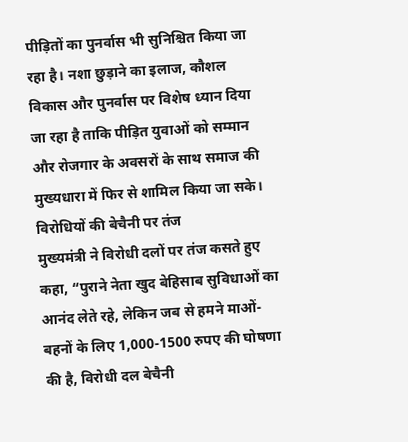पीड़ितों का पुनर्वास भी सुनिश्चित किया जा रहा है। नशा छुड़ाने का इलाज, कौशल विकास और पुनर्वास पर विशेष ध्यान दिया जा रहा है ताकि पीड़ित युवाओं को सम्मान और रोजगार के अवसरों के साथ समाज की मुख्यधारा में फिर से शामिल किया जा सके।
विरोधियों की बेचैनी पर तंज
मुख्यमंत्री ने विरोधी दलों पर तंज कसते हुए कहा, “पुराने नेता खुद बेहिसाब सुविधाओं का आनंद लेते रहे, लेकिन जब से हमने माओं-बहनों के लिए 1,000-1500 रुपए की घोषणा की है, विरोधी दल बेचैनी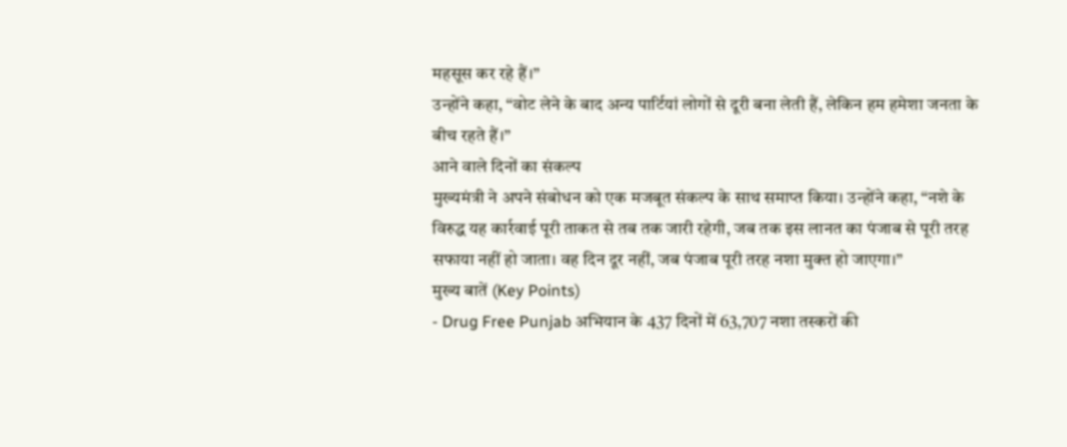महसूस कर रहे हैं।”
उन्होंने कहा, “वोट लेने के बाद अन्य पार्टियां लोगों से दूरी बना लेती हैं, लेकिन हम हमेशा जनता के बीच रहते हैं।”
आने वाले दिनों का संकल्प
मुख्यमंत्री ने अपने संबोधन को एक मजबूत संकल्प के साथ समाप्त किया। उन्होंने कहा, “नशे के विरुद्ध यह कार्रवाई पूरी ताकत से तब तक जारी रहेगी, जब तक इस लानत का पंजाब से पूरी तरह सफाया नहीं हो जाता। वह दिन दूर नहीं, जब पंजाब पूरी तरह नशा मुक्त हो जाएगा।”
मुख्य बातें (Key Points)
- Drug Free Punjab अभियान के 437 दिनों में 63,707 नशा तस्करों की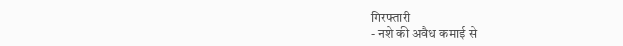गिरफ्तारी
- नशे की अवैध कमाई से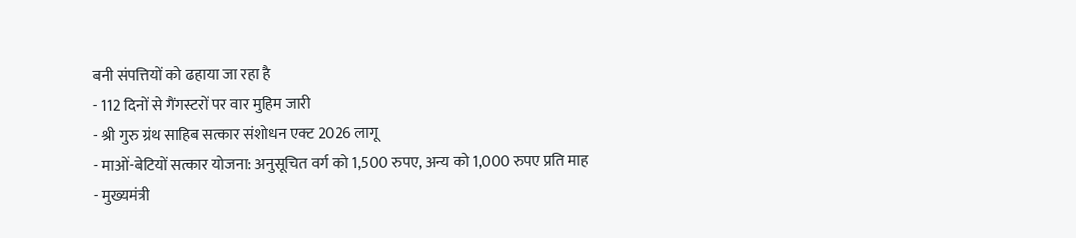बनी संपत्तियों को ढहाया जा रहा है
- 112 दिनों से गैंगस्टरों पर वार मुहिम जारी
- श्री गुरु ग्रंथ साहिब सत्कार संशोधन एक्ट 2026 लागू
- माओं-बेटियों सत्कार योजना: अनुसूचित वर्ग को 1,500 रुपए, अन्य को 1,000 रुपए प्रति माह
- मुख्यमंत्री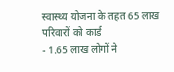स्वास्थ्य योजना के तहत 65 लाख परिवारों को कार्ड
- 1.65 लाख लोगों ने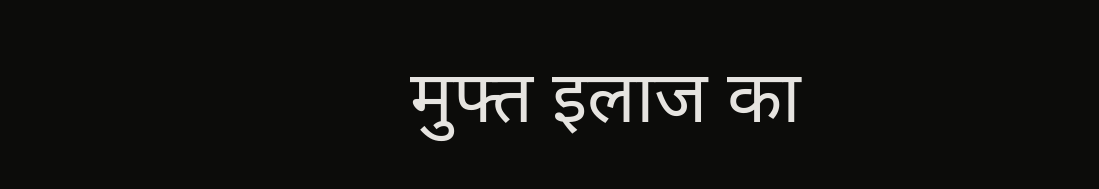मुफ्त इलाज का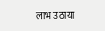लाभ उठाया